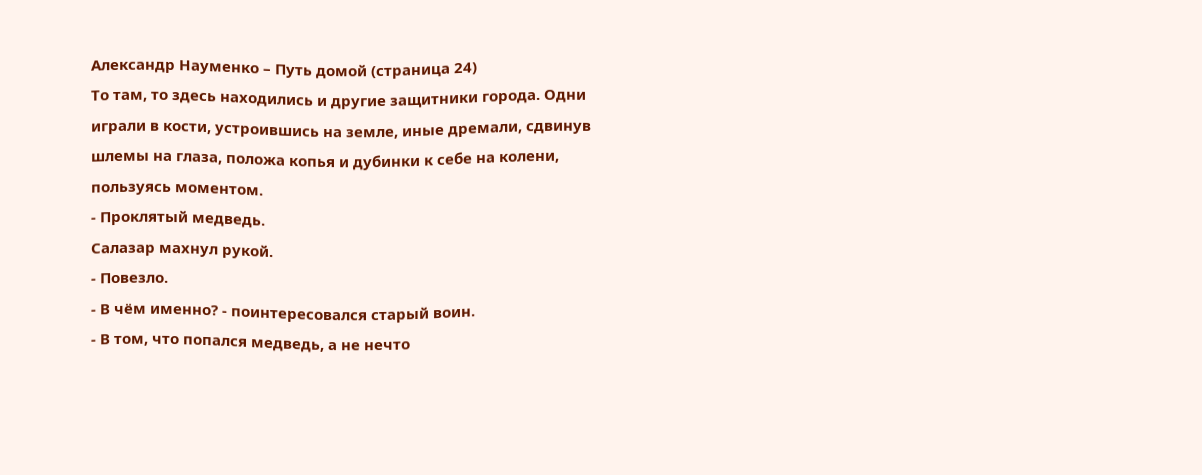Александр Науменко – Путь домой (страница 24)
То там, то здесь находились и другие защитники города. Одни играли в кости, устроившись на земле, иные дремали, сдвинув шлемы на глаза, положа копья и дубинки к себе на колени, пользуясь моментом.
- Проклятый медведь.
Салазар махнул рукой.
- Повезло.
- В чём именно? - поинтересовался старый воин.
- В том, что попался медведь, а не нечто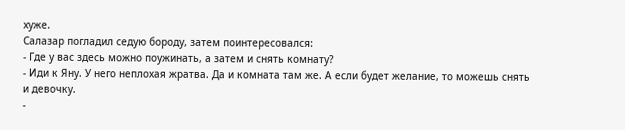хуже.
Салазар погладил седую бороду, затем поинтересовался:
- Где у вас здесь можно поужинать, а затем и снять комнату?
- Иди к Яну. У него неплохая жратва. Да и комната там же. А если будет желание, то можешь снять и девочку.
-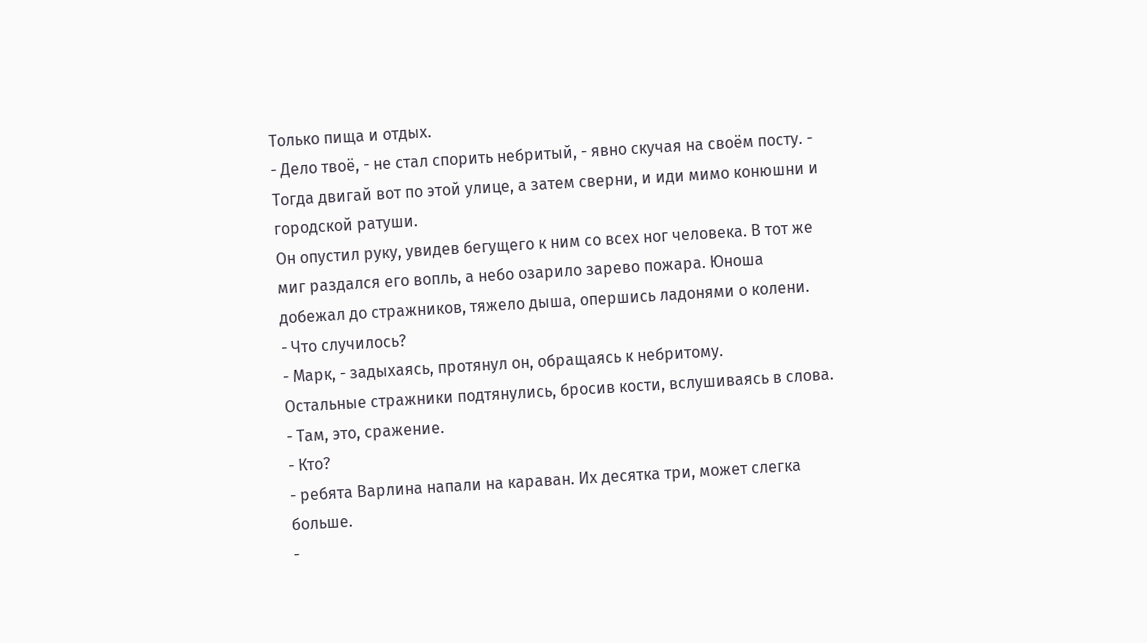Только пища и отдых.
- Дело твоё, - не стал спорить небритый, - явно скучая на своём посту. - Тогда двигай вот по этой улице, а затем сверни, и иди мимо конюшни и городской ратуши.
Он опустил руку, увидев бегущего к ним со всех ног человека. В тот же миг раздался его вопль, а небо озарило зарево пожара. Юноша добежал до стражников, тяжело дыша, опершись ладонями о колени.
- Что случилось?
- Марк, - задыхаясь, протянул он, обращаясь к небритому.
Остальные стражники подтянулись, бросив кости, вслушиваясь в слова.
- Там, это, сражение.
- Кто?
- ребята Варлина напали на караван. Их десятка три, может слегка больше.
-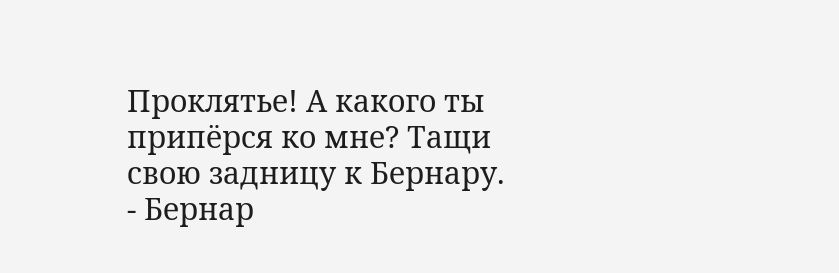Проклятье! А какого ты припёрся ко мне? Тащи свою задницу к Бернару.
- Бернар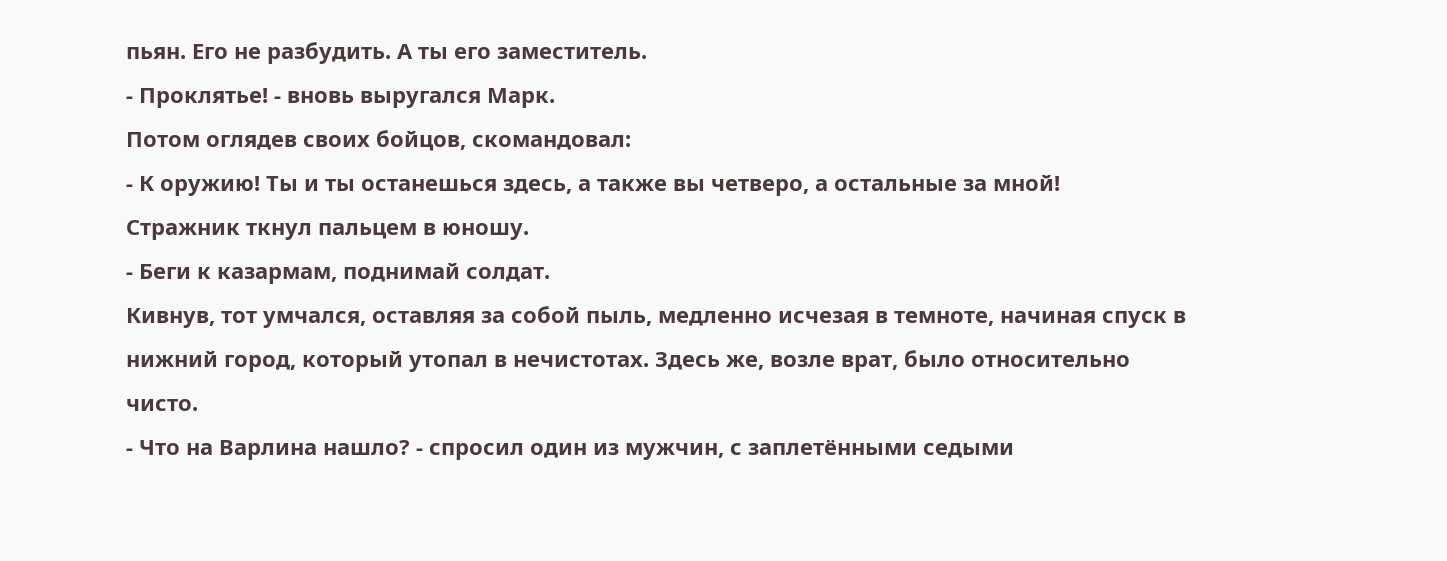пьян. Его не разбудить. А ты его заместитель.
- Проклятье! - вновь выругался Марк.
Потом оглядев своих бойцов, скомандовал:
- К оружию! Ты и ты останешься здесь, а также вы четверо, а остальные за мной!
Стражник ткнул пальцем в юношу.
- Беги к казармам, поднимай солдат.
Кивнув, тот умчался, оставляя за собой пыль, медленно исчезая в темноте, начиная спуск в нижний город, который утопал в нечистотах. Здесь же, возле врат, было относительно чисто.
- Что на Варлина нашло? - спросил один из мужчин, с заплетёнными седыми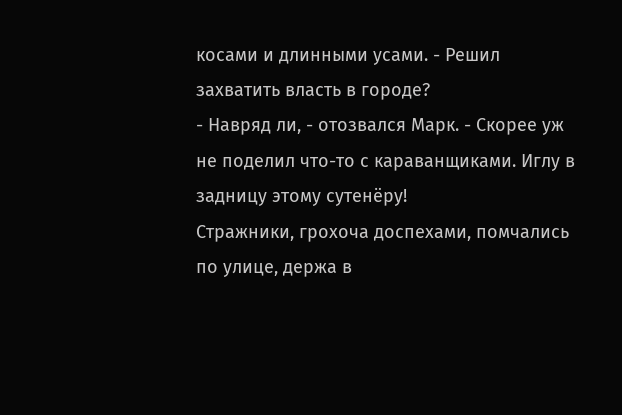косами и длинными усами. - Решил захватить власть в городе?
- Навряд ли, - отозвался Марк. - Скорее уж не поделил что-то с караванщиками. Иглу в задницу этому сутенёру!
Стражники, грохоча доспехами, помчались по улице, держа в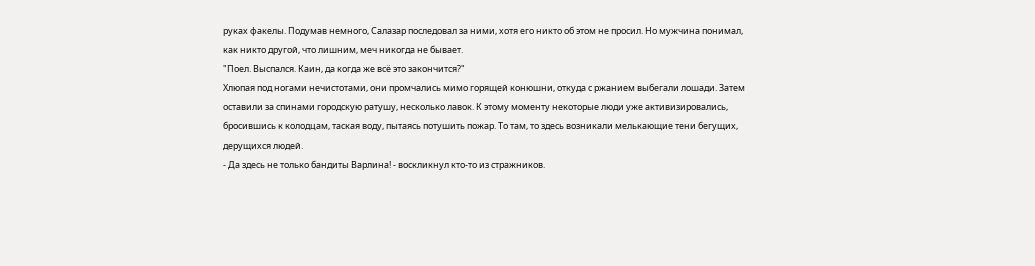руках факелы. Подумав немного, Салазар последовал за ними, хотя его никто об этом не просил. Но мужчина понимал, как никто другой, что лишним, меч никогда не бывает.
"Поел. Выспался. Каин, да когда же всё это закончится?"
Хлюпая под ногами нечистотами, они промчались мимо горящей конюшни, откуда с ржанием выбегали лошади. Затем оставили за спинами городскую ратушу, несколько лавок. К этому моменту некоторые люди уже активизировались, бросившись к колодцам, таская воду, пытаясь потушить пожар. То там, то здесь возникали мелькающие тени бегущих, дерущихся людей.
- Да здесь не только бандиты Варлина! - воскликнул кто-то из стражников.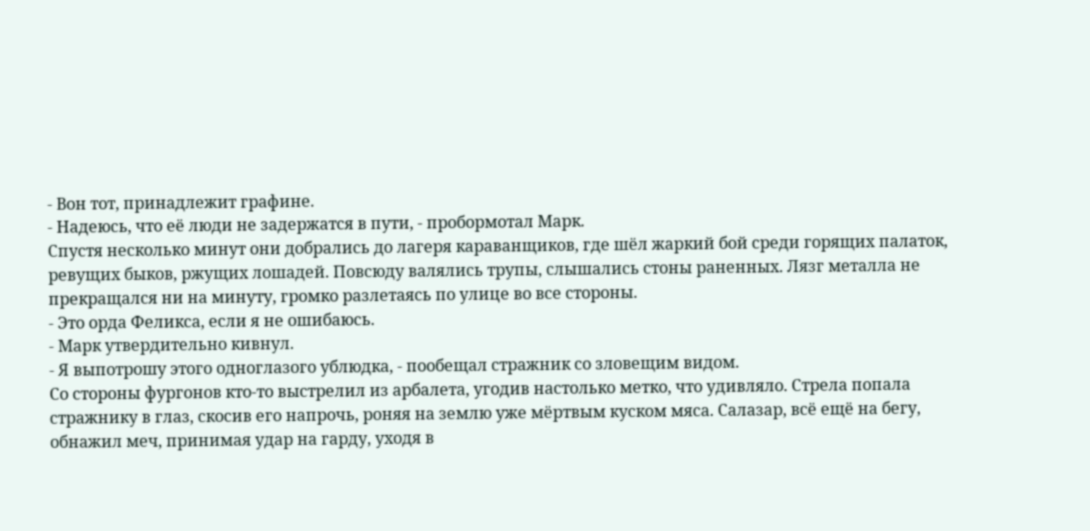- Вон тот, принадлежит графине.
- Надеюсь, что её люди не задержатся в пути, - пробормотал Марк.
Спустя несколько минут они добрались до лагеря караванщиков, где шёл жаркий бой среди горящих палаток, ревущих быков, ржущих лошадей. Повсюду валялись трупы, слышались стоны раненных. Лязг металла не прекращался ни на минуту, громко разлетаясь по улице во все стороны.
- Это орда Феликса, если я не ошибаюсь.
- Марк утвердительно кивнул.
- Я выпотрошу этого одноглазого ублюдка, - пообещал стражник со зловещим видом.
Со стороны фургонов кто-то выстрелил из арбалета, угодив настолько метко, что удивляло. Стрела попала стражнику в глаз, скосив его напрочь, роняя на землю уже мёртвым куском мяса. Салазар, всё ещё на бегу, обнажил меч, принимая удар на гарду, уходя в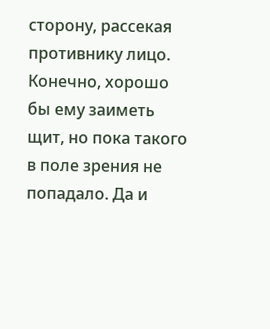сторону, рассекая противнику лицо. Конечно, хорошо бы ему заиметь щит, но пока такого в поле зрения не попадало. Да и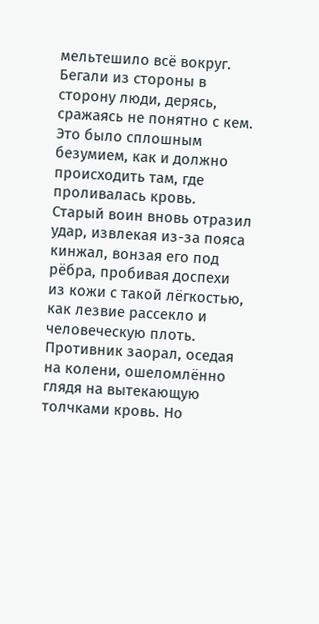мельтешило всё вокруг. Бегали из стороны в сторону люди, дерясь, сражаясь не понятно с кем. Это было сплошным безумием, как и должно происходить там, где проливалась кровь.
Старый воин вновь отразил удар, извлекая из-за пояса кинжал, вонзая его под рёбра, пробивая доспехи из кожи с такой лёгкостью, как лезвие рассекло и человеческую плоть. Противник заорал, оседая на колени, ошеломлённо глядя на вытекающую толчками кровь. Но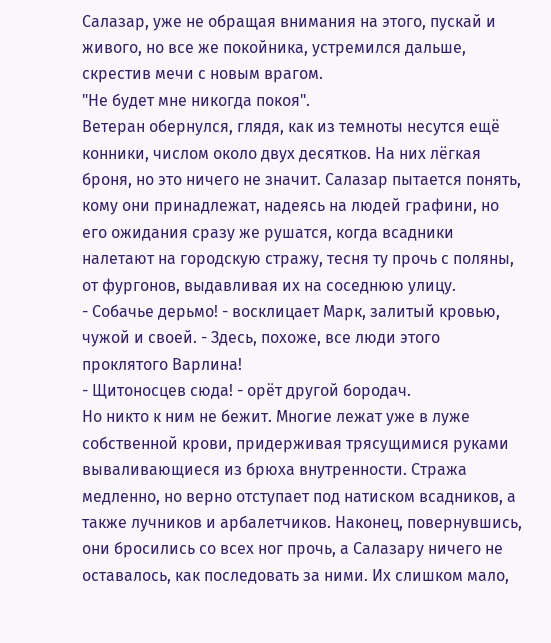Салазар, уже не обращая внимания на этого, пускай и живого, но все же покойника, устремился дальше, скрестив мечи с новым врагом.
"Не будет мне никогда покоя".
Ветеран обернулся, глядя, как из темноты несутся ещё конники, числом около двух десятков. На них лёгкая броня, но это ничего не значит. Салазар пытается понять, кому они принадлежат, надеясь на людей графини, но его ожидания сразу же рушатся, когда всадники налетают на городскую стражу, тесня ту прочь с поляны, от фургонов, выдавливая их на соседнюю улицу.
- Собачье дерьмо! - восклицает Марк, залитый кровью, чужой и своей. - Здесь, похоже, все люди этого проклятого Варлина!
- Щитоносцев сюда! - орёт другой бородач.
Но никто к ним не бежит. Многие лежат уже в луже собственной крови, придерживая трясущимися руками вываливающиеся из брюха внутренности. Стража медленно, но верно отступает под натиском всадников, а также лучников и арбалетчиков. Наконец, повернувшись, они бросились со всех ног прочь, а Салазару ничего не оставалось, как последовать за ними. Их слишком мало,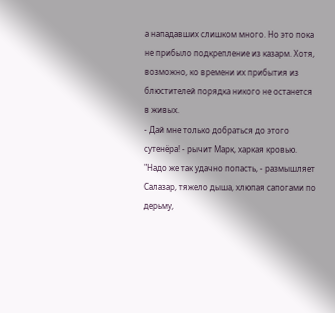а нападавших слишком много. Но это пока не прибыло подкрепление из казарм. Хотя, возможно, ко времени их прибытия из блюстителей порядка никого не останется в живых.
- Дай мне только добраться до этого сутенёра! - рычит Марк, харкая кровью.
"Надо же так удачно попасть, - размышляет Салазар, тяжело дыша, хлюпая сапогами по дерьму,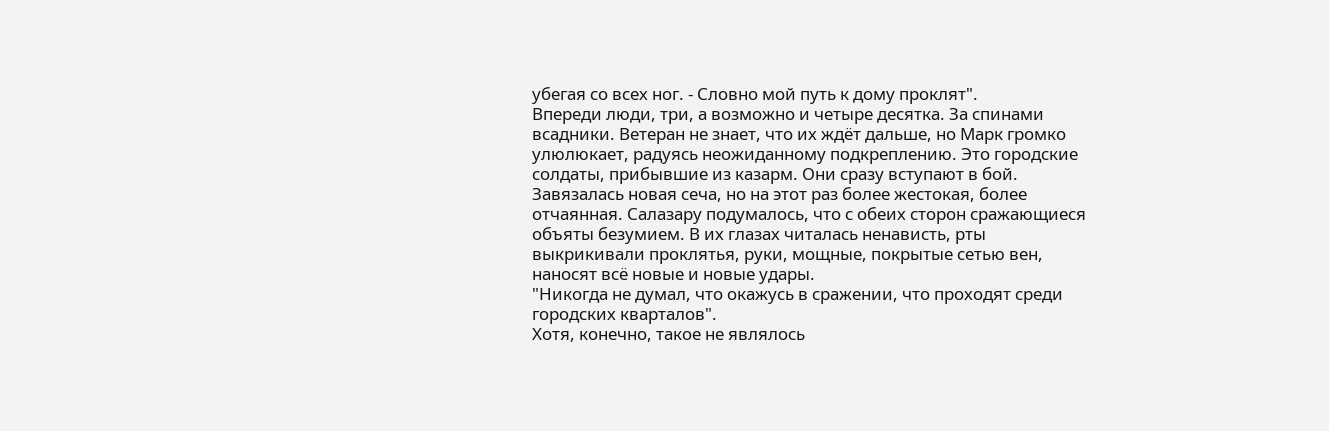убегая со всех ног. - Словно мой путь к дому проклят".
Впереди люди, три, а возможно и четыре десятка. За спинами всадники. Ветеран не знает, что их ждёт дальше, но Марк громко улюлюкает, радуясь неожиданному подкреплению. Это городские солдаты, прибывшие из казарм. Они сразу вступают в бой. Завязалась новая сеча, но на этот раз более жестокая, более отчаянная. Салазару подумалось, что с обеих сторон сражающиеся объяты безумием. В их глазах читалась ненависть, рты выкрикивали проклятья, руки, мощные, покрытые сетью вен, наносят всё новые и новые удары.
"Никогда не думал, что окажусь в сражении, что проходят среди городских кварталов".
Хотя, конечно, такое не являлось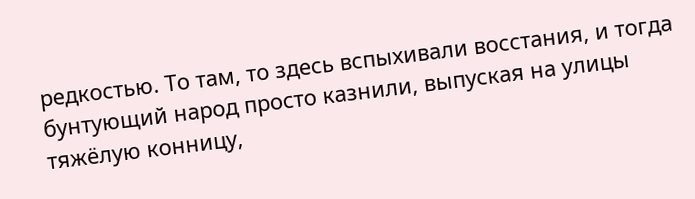редкостью. То там, то здесь вспыхивали восстания, и тогда бунтующий народ просто казнили, выпуская на улицы тяжёлую конницу,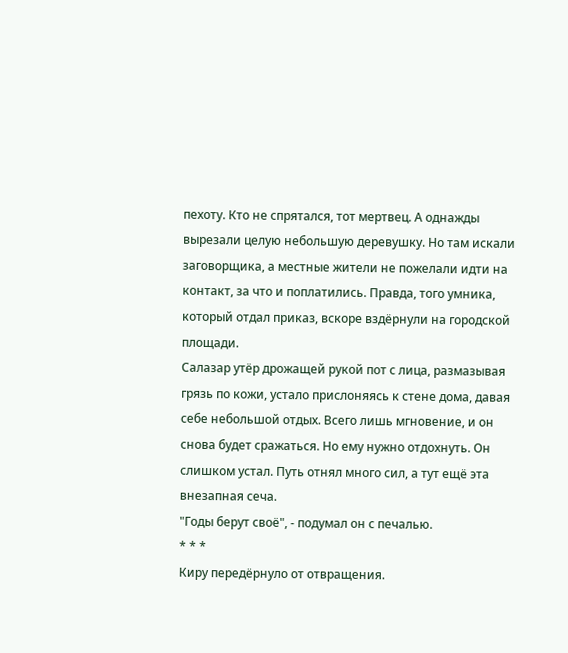пехоту. Кто не спрятался, тот мертвец. А однажды вырезали целую небольшую деревушку. Но там искали заговорщика, а местные жители не пожелали идти на контакт, за что и поплатились. Правда, того умника, который отдал приказ, вскоре вздёрнули на городской площади.
Салазар утёр дрожащей рукой пот с лица, размазывая грязь по кожи, устало прислоняясь к стене дома, давая себе небольшой отдых. Всего лишь мгновение, и он снова будет сражаться. Но ему нужно отдохнуть. Он слишком устал. Путь отнял много сил, а тут ещё эта внезапная сеча.
"Годы берут своё", - подумал он с печалью.
* * *
Киру передёрнуло от отвращения.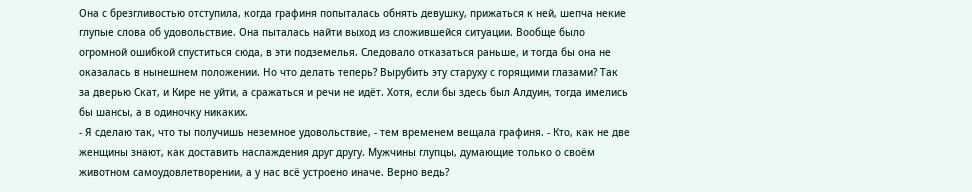Она с брезгливостью отступила, когда графиня попыталась обнять девушку, прижаться к ней, шепча некие глупые слова об удовольствие. Она пыталась найти выход из сложившейся ситуации. Вообще было огромной ошибкой спуститься сюда, в эти подземелья. Следовало отказаться раньше, и тогда бы она не оказалась в нынешнем положении. Но что делать теперь? Вырубить эту старуху с горящими глазами? Так за дверью Скат, и Кире не уйти, а сражаться и речи не идёт. Хотя, если бы здесь был Алдуин, тогда имелись бы шансы, а в одиночку никаких.
- Я сделаю так, что ты получишь неземное удовольствие, - тем временем вещала графиня. - Кто, как не две женщины знают, как доставить наслаждения друг другу. Мужчины глупцы, думающие только о своём животном самоудовлетворении, а у нас всё устроено иначе. Верно ведь?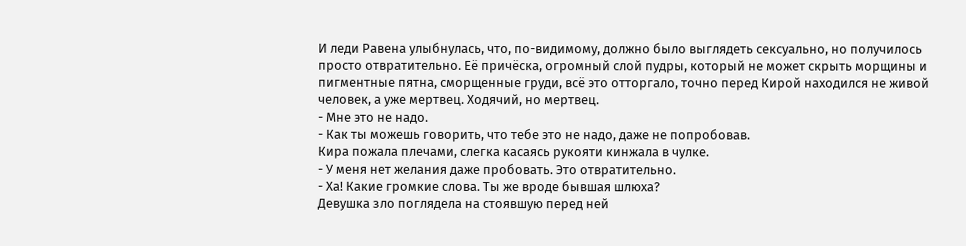И леди Равена улыбнулась, что, по-видимому, должно было выглядеть сексуально, но получилось просто отвратительно. Её причёска, огромный слой пудры, который не может скрыть морщины и пигментные пятна, сморщенные груди, всё это отторгало, точно перед Кирой находился не живой человек, а уже мертвец. Ходячий, но мертвец.
- Мне это не надо.
- Как ты можешь говорить, что тебе это не надо, даже не попробовав.
Кира пожала плечами, слегка касаясь рукояти кинжала в чулке.
- У меня нет желания даже пробовать. Это отвратительно.
- Ха! Какие громкие слова. Ты же вроде бывшая шлюха?
Девушка зло поглядела на стоявшую перед ней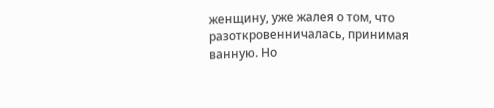женщину, уже жалея о том, что разоткровенничалась, принимая ванную. Но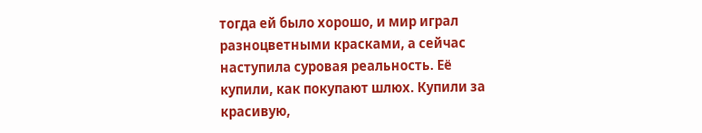тогда ей было хорошо, и мир играл разноцветными красками, а сейчас наступила суровая реальность. Её купили, как покупают шлюх. Купили за красивую,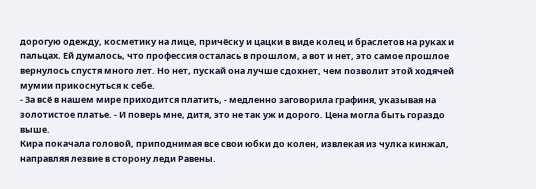дорогую одежду, косметику на лице, причёску и цацки в виде колец и браслетов на руках и пальцах. Ей думалось, что профессия осталась в прошлом, а вот и нет, это самое прошлое вернулось спустя много лет. Но нет, пускай она лучше сдохнет, чем позволит этой ходячей мумии прикоснуться к себе.
- За всё в нашем мире приходится платить, - медленно заговорила графиня, указывая на золотистое платье. - И поверь мне, дитя, это не так уж и дорого. Цена могла быть гораздо выше.
Кира покачала головой, приподнимая все свои юбки до колен, извлекая из чулка кинжал, направляя лезвие в сторону леди Равены.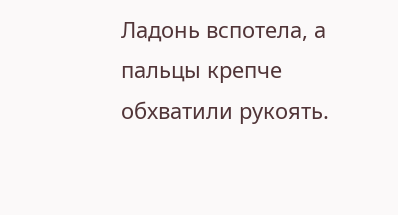Ладонь вспотела, а пальцы крепче обхватили рукоять.